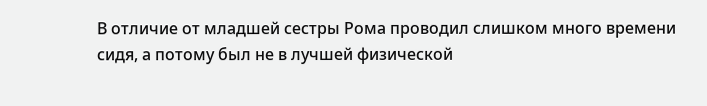В отличие от младшей сестры Рома проводил слишком много времени сидя, а потому был не в лучшей физической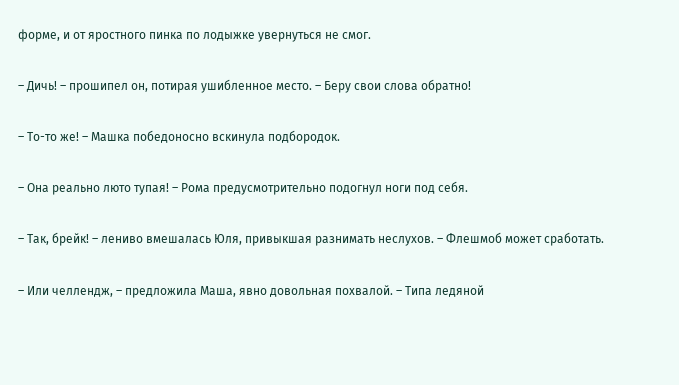форме, и от яростного пинка по лодыжке увернуться не смог.

– Дичь! – прошипел он, потирая ушибленное место. – Беру свои слова обратно!

– То-то же! – Машка победоносно вскинула подбородок.

– Она реально люто тупая! – Рома предусмотрительно подогнул ноги под себя.

– Так, брейк! – лениво вмешалась Юля, привыкшая разнимать неслухов. – Флешмоб может сработать.

– Или челлендж, – предложила Маша, явно довольная похвалой. – Типа ледяной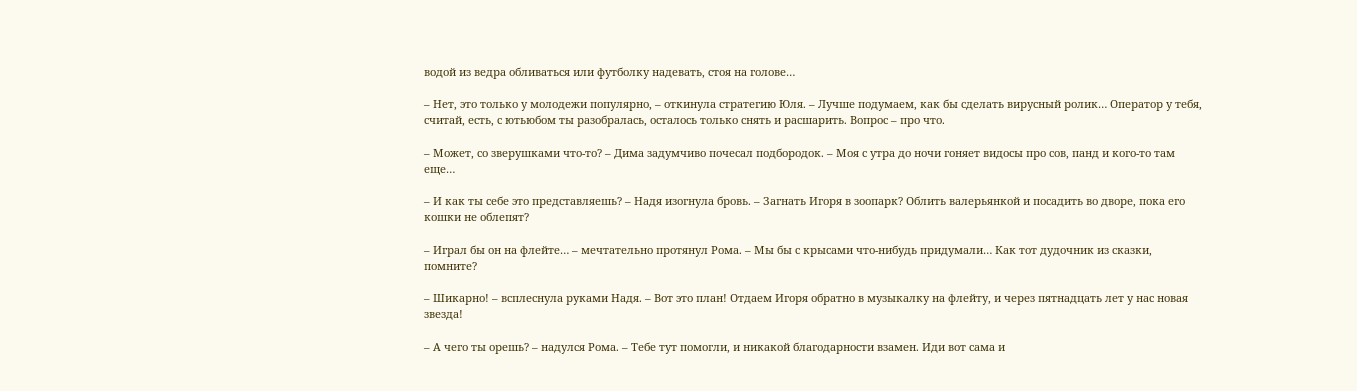водой из ведра обливаться или футболку надевать, стоя на голове…

– Нет, это только у молодежи популярно, – откинула стратегию Юля. – Лучше подумаем, как бы сделать вирусный ролик… Оператор у тебя, считай, есть, с ютьюбом ты разобралась, осталось только снять и расшарить. Вопрос – про что.

– Может, со зверушками что-то? – Дима задумчиво почесал подбородок. – Моя с утра до ночи гоняет видосы про сов, панд и кого-то там еще…

– И как ты себе это представляешь? – Надя изогнула бровь. – Загнать Игоря в зоопарк? Облить валерьянкой и посадить во дворе, пока его кошки не облепят?

– Играл бы он на флейте… – мечтательно протянул Рома. – Мы бы с крысами что-нибудь придумали… Как тот дудочник из сказки, помните?

– Шикарно! – всплеснула руками Надя. – Вот это план! Отдаем Игоря обратно в музыкалку на флейту, и через пятнадцать лет у нас новая звезда!

– А чего ты орешь? – надулся Рома. – Тебе тут помогли, и никакой благодарности взамен. Иди вот сама и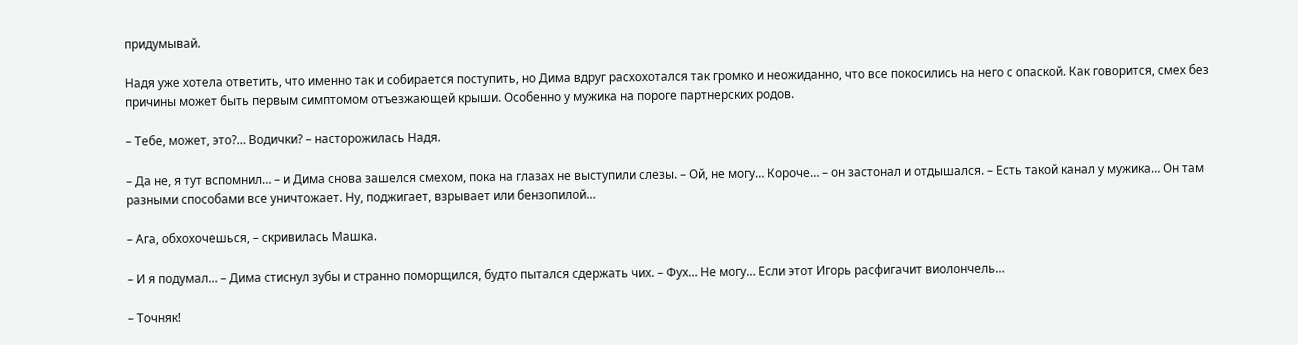придумывай.

Надя уже хотела ответить, что именно так и собирается поступить, но Дима вдруг расхохотался так громко и неожиданно, что все покосились на него с опаской. Как говорится, смех без причины может быть первым симптомом отъезжающей крыши. Особенно у мужика на пороге партнерских родов.

– Тебе, может, это?… Водички? – насторожилась Надя.

– Да не, я тут вспомнил… – и Дима снова зашелся смехом, пока на глазах не выступили слезы. – Ой, не могу… Короче… – он застонал и отдышался. – Есть такой канал у мужика… Он там разными способами все уничтожает. Ну, поджигает, взрывает или бензопилой…

– Ага, обхохочешься, – скривилась Машка.

– И я подумал… – Дима стиснул зубы и странно поморщился, будто пытался сдержать чих. – Фух… Не могу… Если этот Игорь расфигачит виолончель…

– Точняк!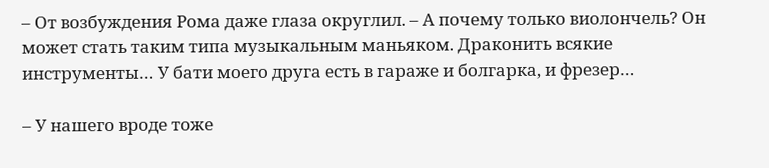– От возбуждения Рома даже глаза округлил. – А почему только виолончель? Он может стать таким типа музыкальным маньяком. Драконить всякие инструменты… У бати моего друга есть в гараже и болгарка, и фрезер…

– У нашего вроде тоже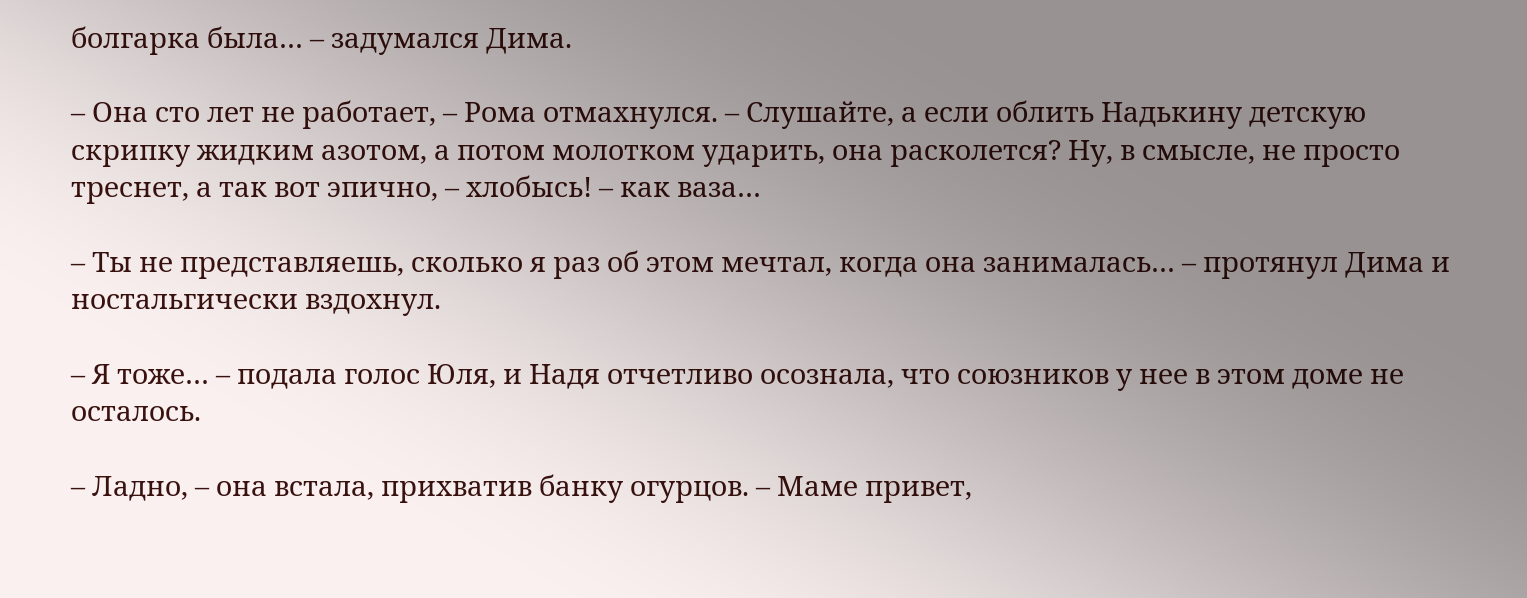болгарка была… – задумался Дима.

– Она сто лет не работает, – Рома отмахнулся. – Слушайте, а если облить Надькину детскую скрипку жидким азотом, а потом молотком ударить, она расколется? Ну, в смысле, не просто треснет, а так вот эпично, – хлобысь! – как ваза…

– Ты не представляешь, сколько я раз об этом мечтал, когда она занималась… – протянул Дима и ностальгически вздохнул.

– Я тоже… – подала голос Юля, и Надя отчетливо осознала, что союзников у нее в этом доме не осталось.

– Ладно, – она встала, прихватив банку огурцов. – Маме привет,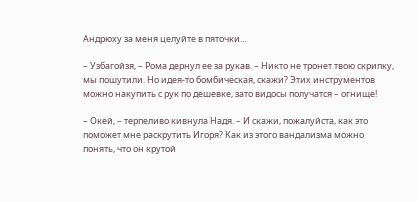Андрюху за меня целуйте в пяточки…

– Узбагойзя, – Рома дернул ее за рукав. – Никто не тронет твою скрипку, мы пошутили. Но идея-то бомбическая, скажи? Этих инструментов можно накупить с рук по дешевке, зато видосы получатся – огнище!

– Окей, – терпеливо кивнула Надя. – И скажи, пожалуйста, как это поможет мне раскрутить Игоря? Как из этого вандализма можно понять, что он крутой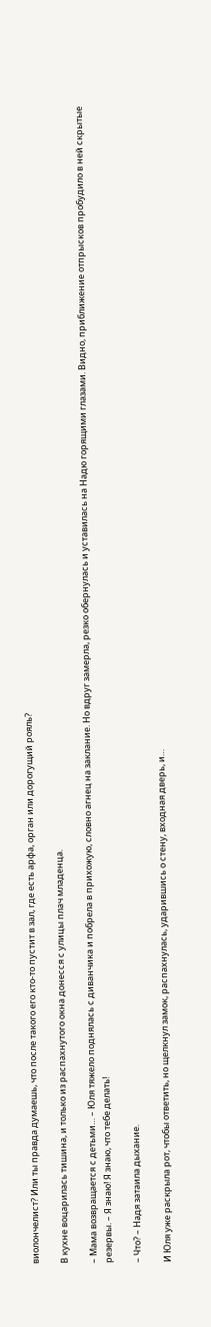виолончелист? Или ты правда думаешь, что после такого его кто-то пустит в зал, где есть арфа, орган или дорогущий рояль?

В кухне воцарилась тишина, и только из распахнутого окна донесся с улицы плач младенца.

– Мама возвращается с детьми… – Юля тяжело поднялась с диванчика и побрела в прихожую, словно агнец на заклание. Но вдруг замерла, резко обернулась и уставилась на Надю горящими глазами. Видно, приближение отпрысков пробудило в ней скрытые резервы. – Я знаю! Я знаю, что тебе делать!

– Что? – Надя затаила дыхание.

И Юля уже раскрыла рот, чтобы ответить, но щелкнул замок, распахнулась, ударившись о стену, входная дверь, и…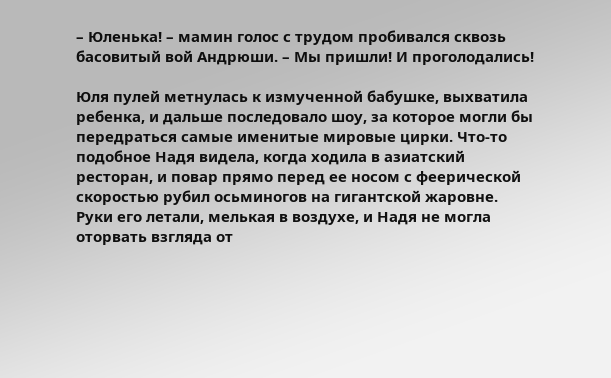– Юленька! – мамин голос с трудом пробивался сквозь басовитый вой Андрюши. – Мы пришли! И проголодались!

Юля пулей метнулась к измученной бабушке, выхватила ребенка, и дальше последовало шоу, за которое могли бы передраться самые именитые мировые цирки. Что-то подобное Надя видела, когда ходила в азиатский ресторан, и повар прямо перед ее носом с феерической скоростью рубил осьминогов на гигантской жаровне. Руки его летали, мелькая в воздухе, и Надя не могла оторвать взгляда от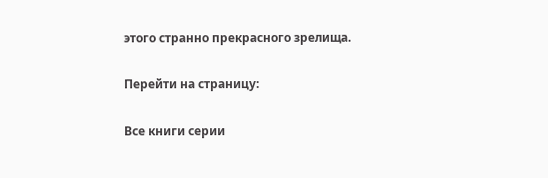этого странно прекрасного зрелища.

Перейти на страницу:

Все книги серии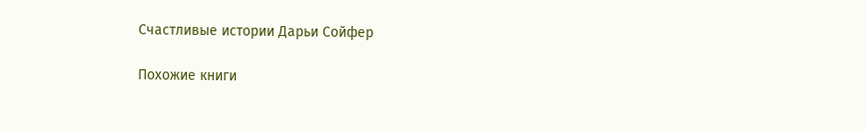Счастливые истории Дарьи Сойфер

Похожие книги